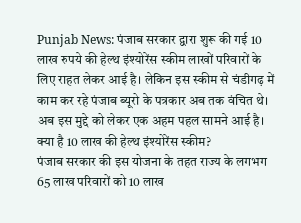Punjab News: पंजाब सरकार द्वारा शुरू की गई 10 लाख रुपये की हेल्थ इंश्योरेंस स्कीम लाखों परिवारों के लिए राहत लेकर आई है। लेकिन इस स्कीम से चंडीगढ़ में काम कर रहे पंजाब ब्यूरो के पत्रकार अब तक वंचित थे। अब इस मुद्दे को लेकर एक अहम पहल सामने आई है।
क्या है 10 लाख की हेल्थ इंश्योरेंस स्कीम?
पंजाब सरकार की इस योजना के तहत राज्य के लगभग 65 लाख परिवारों को 10 लाख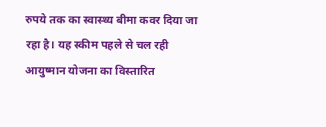रुपये तक का स्वास्थ्य बीमा कवर दिया जा रहा है। यह स्कीम पहले से चल रही आयुष्मान योजना का विस्तारित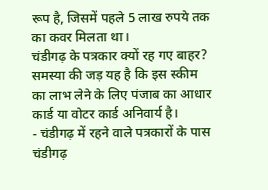रूप है, जिसमें पहले 5 लाख रुपये तक का कवर मिलता था।
चंडीगढ़ के पत्रकार क्यों रह गए बाहर?
समस्या की जड़ यह है कि इस स्कीम का लाभ लेने के लिए पंजाब का आधार कार्ड या वोटर कार्ड अनिवार्य है।
- चंडीगढ़ में रहने वाले पत्रकारों के पास चंडीगढ़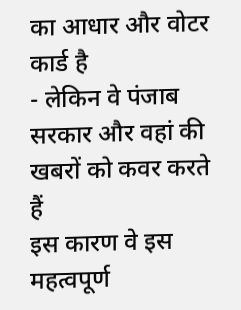का आधार और वोटर कार्ड है
- लेकिन वे पंजाब सरकार और वहां की खबरों को कवर करते हैं
इस कारण वे इस महत्वपूर्ण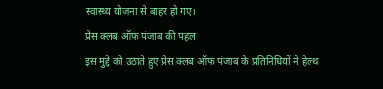स्वास्थ्य योजना से बाहर हो गए।
प्रेस क्लब ऑफ पंजाब की पहल
इस मुद्दे को उठाते हुए प्रेस क्लब ऑफ पंजाब के प्रतिनिधियों ने हेल्थ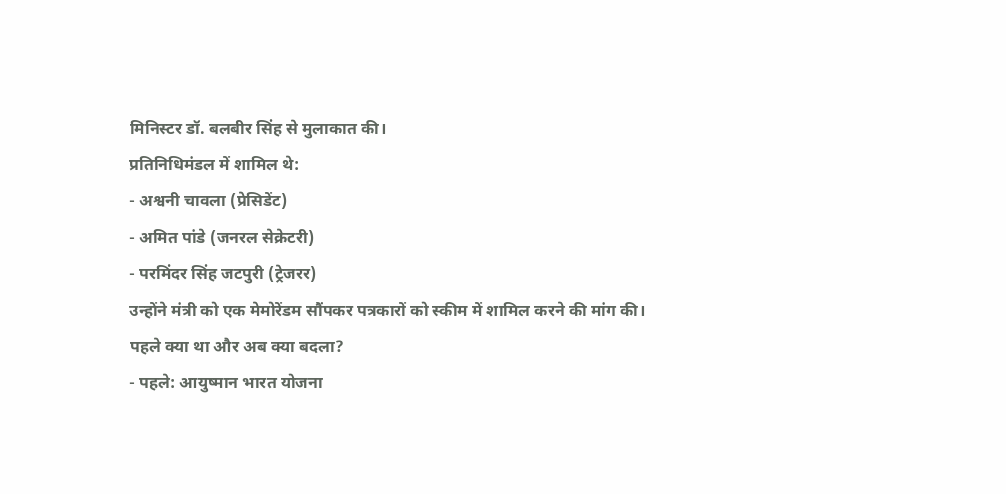मिनिस्टर डॉ. बलबीर सिंह से मुलाकात की।
प्रतिनिधिमंडल में शामिल थे:
- अश्वनी चावला (प्रेसिडेंट)
- अमित पांडे (जनरल सेक्रेटरी)
- परमिंदर सिंह जटपुरी (ट्रेजरर)
उन्होंने मंत्री को एक मेमोरेंडम सौंपकर पत्रकारों को स्कीम में शामिल करने की मांग की।
पहले क्या था और अब क्या बदला?
- पहले: आयुष्मान भारत योजना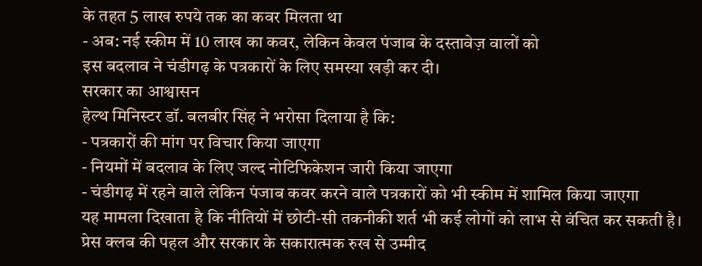के तहत 5 लाख रुपये तक का कवर मिलता था
- अब: नई स्कीम में 10 लाख का कवर, लेकिन केवल पंजाब के दस्तावेज़ वालों को
इस बदलाव ने चंडीगढ़ के पत्रकारों के लिए समस्या खड़ी कर दी।
सरकार का आश्वासन
हेल्थ मिनिस्टर डॉ. बलबीर सिंह ने भरोसा दिलाया है कि:
- पत्रकारों की मांग पर विचार किया जाएगा
- नियमों में बदलाव के लिए जल्द नोटिफिकेशन जारी किया जाएगा
- चंडीगढ़ में रहने वाले लेकिन पंजाब कवर करने वाले पत्रकारों को भी स्कीम में शामिल किया जाएगा
यह मामला दिखाता है कि नीतियों में छोटी-सी तकनीकी शर्त भी कई लोगों को लाभ से वंचित कर सकती है। प्रेस क्लब की पहल और सरकार के सकारात्मक रुख से उम्मीद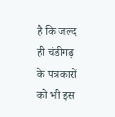है कि जल्द ही चंडीगढ़ के पत्रकारों को भी इस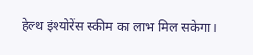हेल्थ इंश्योरेंस स्कीम का लाभ मिल सकेगा।